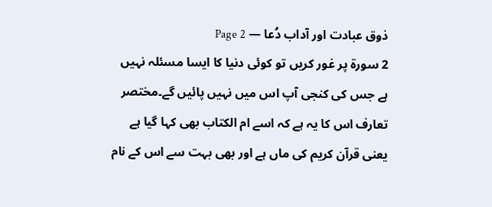ذوق عبادت اور آداب دُعا — Page 2
2 سورۃ پر غور کریں تو کوئی دنیا کا ایسا مسئلہ نہیں ہے جس کی کنجی آپ اس میں نہیں پائیں گے۔مختصر تعارف اس کا یہ ہے کہ اسے ام الکتاب بھی کہا گیا ہے یعنی قرآن کریم کی ماں ہے اور بھی بہت سے اس کے نام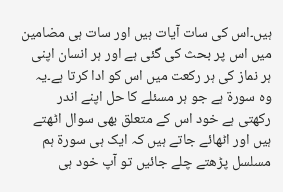ہیں۔اس کی سات آیات ہیں اور سات ہی مضامین میں اس پر بحث کی گئی ہے اور ہر انسان اپنی ہر نماز کی ہر رکعت میں اس کو ادا کرتا ہے۔یہ وہ سورۃ ہے جو ہر مسئلے کا حل اپنے اندر رکھتی ہے خود اس کے متعلق بھی سوال اٹھتے ہیں اور اٹھائے جاتے ہیں کہ ایک ہی سورۃ ہم مسلسل پڑھتے چلے جائیں تو آپ خود ہی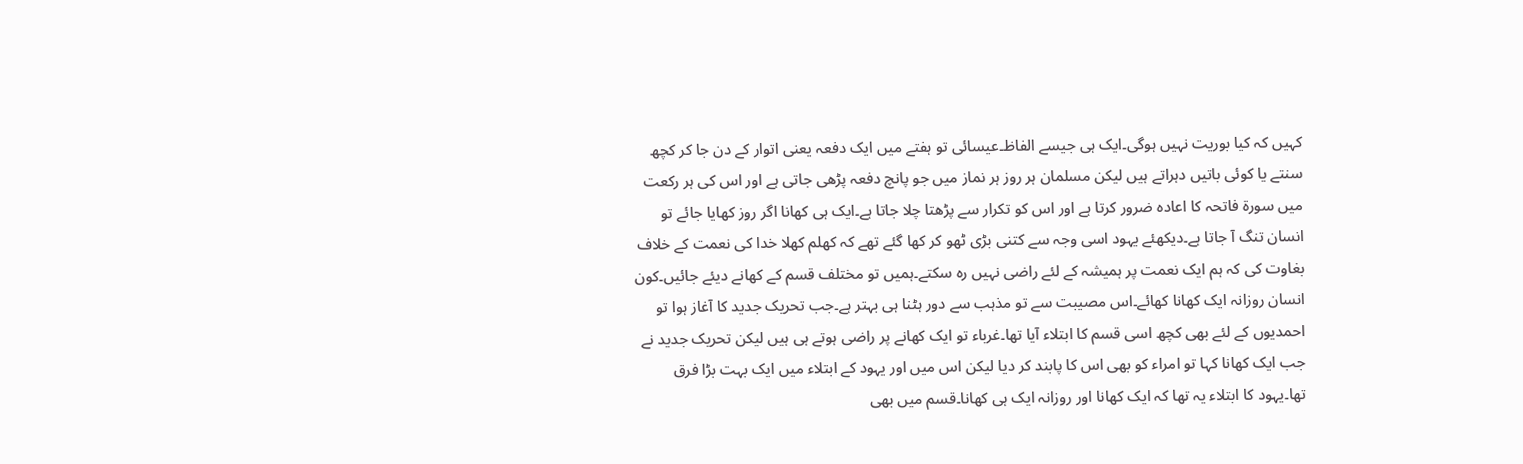کہیں کہ کیا بوریت نہیں ہوگی۔ایک ہی جیسے الفاظ۔عیسائی تو ہفتے میں ایک دفعہ یعنی اتوار کے دن جا کر کچھ سنتے یا کوئی باتیں دہراتے ہیں لیکن مسلمان ہر روز ہر نماز میں جو پانچ دفعہ پڑھی جاتی ہے اور اس کی ہر رکعت میں سورۃ فاتحہ کا اعادہ ضرور کرتا ہے اور اس کو تکرار سے پڑھتا چلا جاتا ہے۔ایک ہی کھانا اگر روز کھایا جائے تو انسان تنگ آ جاتا ہے۔دیکھئے یہود اسی وجہ سے کتنی بڑی ٹھو کر کھا گئے تھے کہ کھلم کھلا خدا کی نعمت کے خلاف بغاوت کی کہ ہم ایک نعمت پر ہمیشہ کے لئے راضی نہیں رہ سکتے۔ہمیں تو مختلف قسم کے کھانے دیئے جائیں۔کون انسان روزانہ ایک کھانا کھائے۔اس مصیبت سے تو مذہب سے دور ہٹنا ہی بہتر ہے۔جب تحریک جدید کا آغاز ہوا تو احمدیوں کے لئے بھی کچھ اسی قسم کا ابتلاء آیا تھا۔غرباء تو ایک کھانے پر راضی ہوتے ہی ہیں لیکن تحریک جدید نے جب ایک کھانا کہا تو امراء کو بھی اس کا پابند کر دیا لیکن اس میں اور یہود کے ابتلاء میں ایک بہت بڑا فرق تھا۔یہود کا ابتلاء یہ تھا کہ ایک کھانا اور روزانہ ایک ہی کھانا۔قسم میں بھی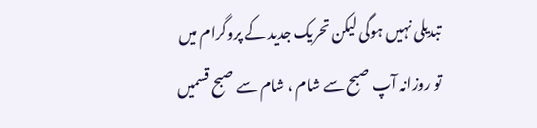تبدیلی نہیں ہوگی لیکن تحریک جدید کے پروگرام میں تو روزانہ آپ صبح سے شام ، شام سے صبح قسمیں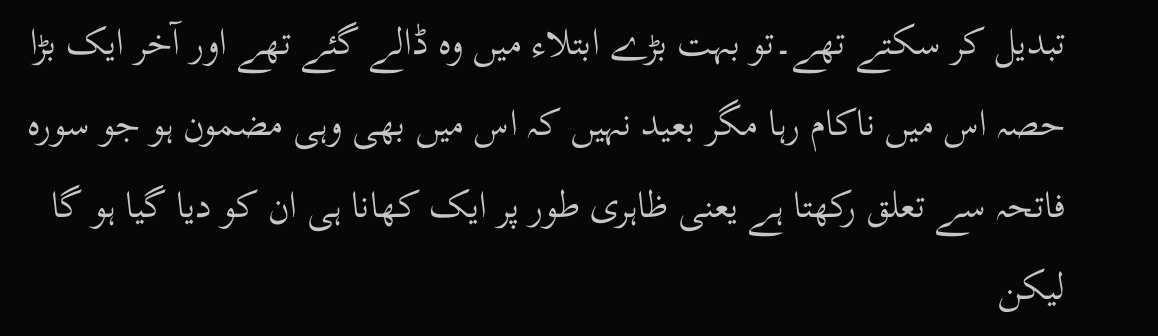تبدیل کر سکتے تھے۔تو بہت بڑے ابتلاء میں وہ ڈالے گئے تھے اور آخر ایک بڑا حصہ اس میں ناکام رہا مگر بعید نہیں کہ اس میں بھی وہی مضمون ہو جو سورہ فاتحہ سے تعلق رکھتا ہے یعنی ظاہری طور پر ایک کھانا ہی ان کو دیا گیا ہو گا لیکن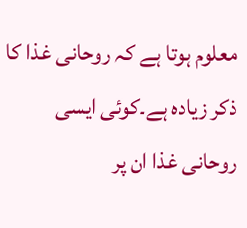معلوم ہوتا ہے کہ روحانی غذا کا ذکر زیادہ ہے۔کوئی ایسی روحانی غذا ان پر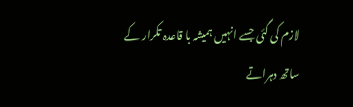لازم کی گئی جسے انہیں ہمیشہ با قاعدہ تکرار کے ساتھ دہراتے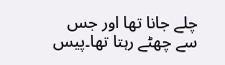چلے جانا تھا اور جس سے چھٹے رہتا تھا۔پیس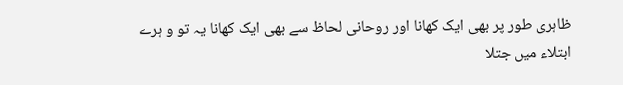ظاہری طور پر بھی ایک کھانا اور روحانی لحاظ سے بھی ایک کھانا یہ تو و ہرے ابتلاء میں جتلا